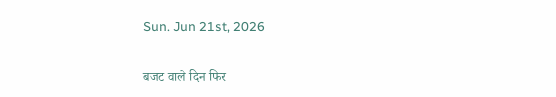Sun. Jun 21st, 2026

बजट वाले दिन फिर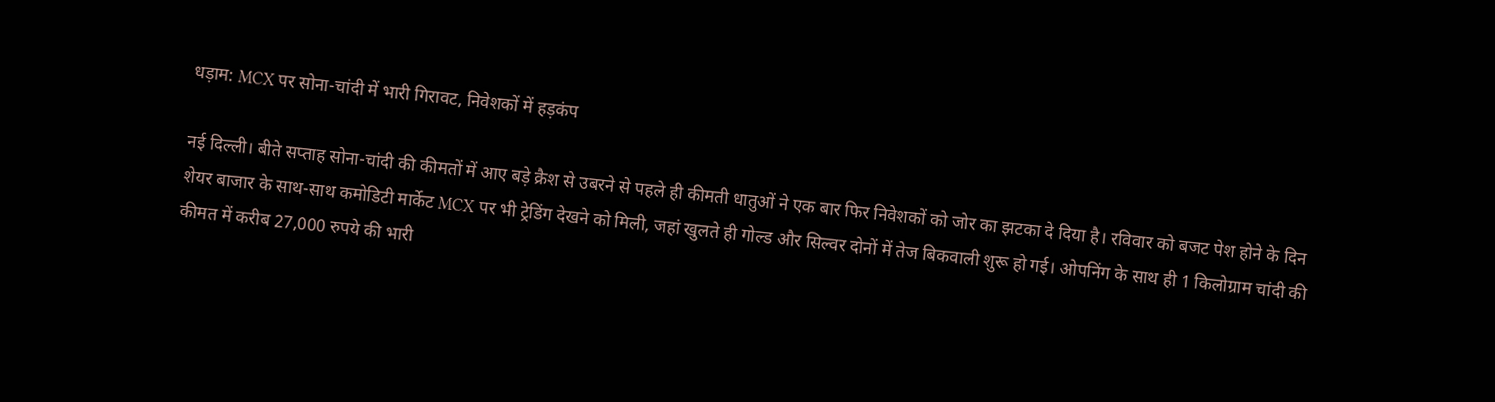धड़ाम: MCX पर सोना-चांदी में भारी गिरावट, निवेशकों में हड़कंप

नई दिल्ली। बीते सप्ताह सोना-चांदी की कीमतों में आए बड़े क्रैश से उबरने से पहले ही कीमती धातुओं ने एक बार फिर निवेशकों को जोर का झटका दे दिया है। रविवार को बजट पेश होने के दिन शेयर बाजार के साथ-साथ कमोडिटी मार्केट MCX पर भी ट्रेडिंग देखने को मिली, जहां खुलते ही गोल्ड और सिल्वर दोनों में तेज बिकवाली शुरू हो गई। ओपनिंग के साथ ही 1 किलोग्राम चांदी की कीमत में करीब 27,000 रुपये की भारी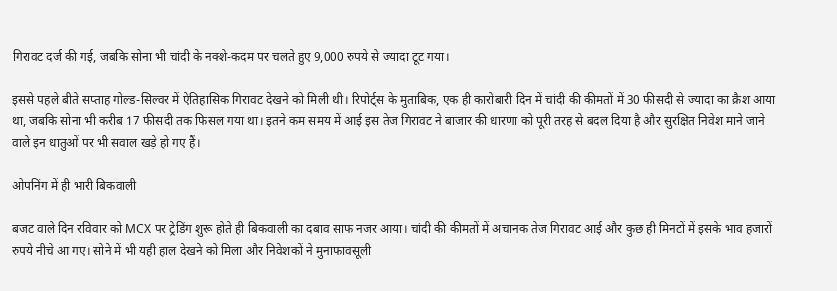गिरावट दर्ज की गई, जबकि सोना भी चांदी के नक्शे-कदम पर चलते हुए 9,000 रुपये से ज्यादा टूट गया।

इससे पहले बीते सप्ताह गोल्ड-सिल्वर में ऐतिहासिक गिरावट देखने को मिली थी। रिपोर्ट्स के मुताबिक, एक ही कारोबारी दिन में चांदी की कीमतों में 30 फीसदी से ज्यादा का क्रैश आया था, जबकि सोना भी करीब 17 फीसदी तक फिसल गया था। इतने कम समय में आई इस तेज गिरावट ने बाजार की धारणा को पूरी तरह से बदल दिया है और सुरक्षित निवेश माने जाने वाले इन धातुओं पर भी सवाल खड़े हो गए हैं।

ओपनिंग में ही भारी बिकवाली

बजट वाले दिन रविवार को MCX पर ट्रेडिंग शुरू होते ही बिकवाली का दबाव साफ नजर आया। चांदी की कीमतों में अचानक तेज गिरावट आई और कुछ ही मिनटों में इसके भाव हजारों रुपये नीचे आ गए। सोने में भी यही हाल देखने को मिला और निवेशकों ने मुनाफावसूली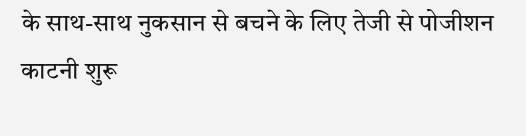के साथ-साथ नुकसान से बचने के लिए तेजी से पोजीशन काटनी शुरू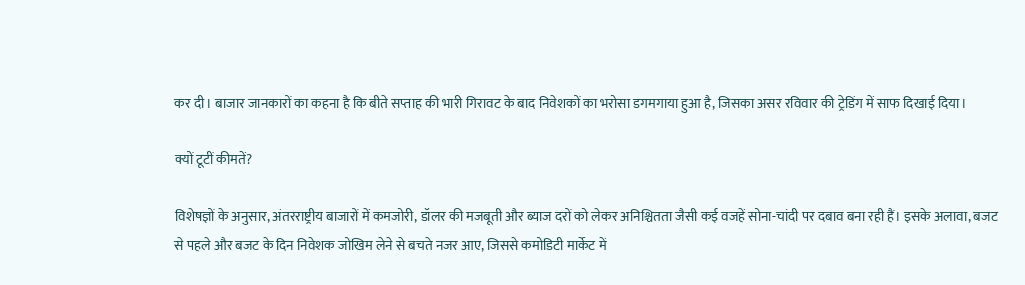कर दी। बाजार जानकारों का कहना है कि बीते सप्ताह की भारी गिरावट के बाद निवेशकों का भरोसा डगमगाया हुआ है, जिसका असर रविवार की ट्रेडिंग में साफ दिखाई दिया।

क्यों टूटीं कीमतें?

विशेषज्ञों के अनुसार, अंतरराष्ट्रीय बाजारों में कमजोरी, डॉलर की मजबूती और ब्याज दरों को लेकर अनिश्चितता जैसी कई वजहें सोना-चांदी पर दबाव बना रही हैं। इसके अलावा, बजट से पहले और बजट के दिन निवेशक जोखिम लेने से बचते नजर आए, जिससे कमोडिटी मार्केट में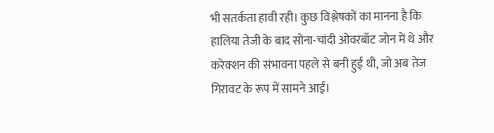भी सतर्कता हावी रही। कुछ विश्लेषकों का मानना है कि हालिया तेजी के बाद सोना-चांदी ओवरबॉट जोन में थे और करेक्शन की संभावना पहले से बनी हुई थी, जो अब तेज गिरावट के रूप में सामने आई।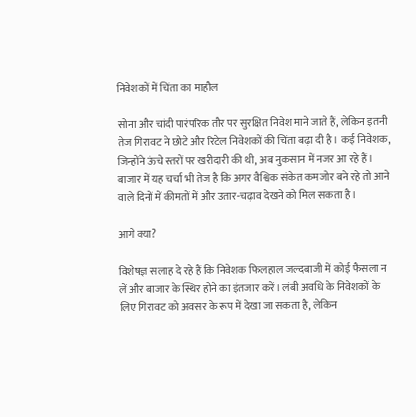निवेशकों में चिंता का माहौल

सोना और चांदी पारंपरिक तौर पर सुरक्षित निवेश माने जाते हैं, लेकिन इतनी तेज गिरावट ने छोटे और रिटेल निवेशकों की चिंता बढ़ा दी है। कई निवेशक, जिन्होंने ऊंचे स्तरों पर खरीदारी की थी, अब नुकसान में नजर आ रहे हैं। बाजार में यह चर्चा भी तेज है कि अगर वैश्विक संकेत कमजोर बने रहे तो आने वाले दिनों में कीमतों में और उतार-चढ़ाव देखने को मिल सकता है।

आगे क्या?

विशेषज्ञ सलाह दे रहे हैं कि निवेशक फिलहाल जल्दबाजी में कोई फैसला न लें और बाजार के स्थिर होने का इंतजार करें। लंबी अवधि के निवेशकों के लिए गिरावट को अवसर के रूप में देखा जा सकता है, लेकिन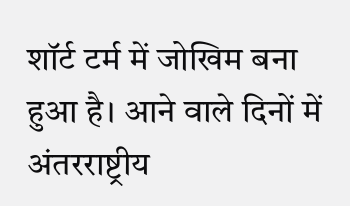शॉर्ट टर्म में जोखिम बना हुआ है। आने वाले दिनों में अंतरराष्ट्रीय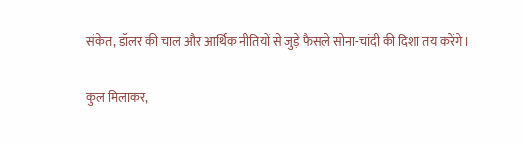संकेत, डॉलर की चाल और आर्थिक नीतियों से जुड़े फैसले सोना-चांदी की दिशा तय करेंगे।

कुल मिलाकर,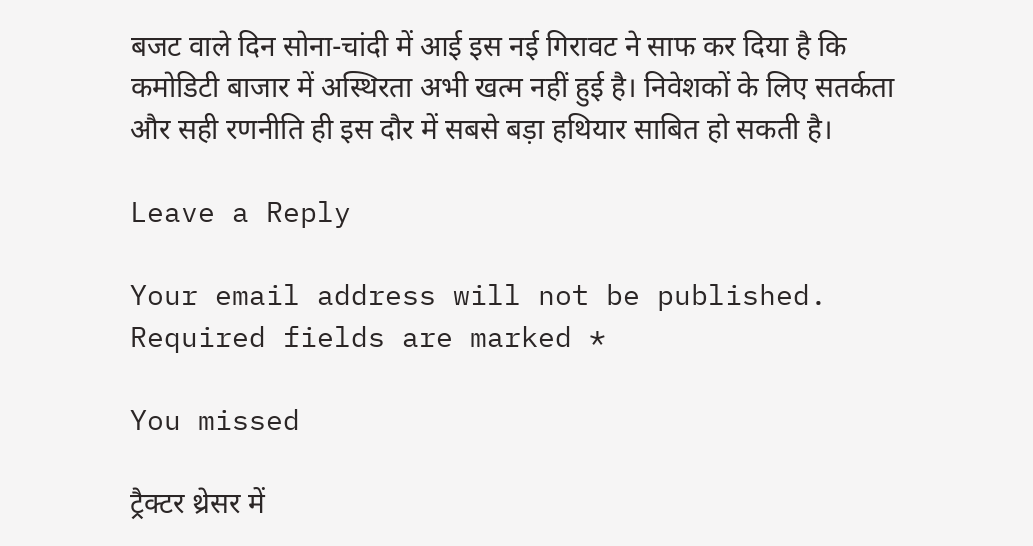बजट वाले दिन सोना-चांदी में आई इस नई गिरावट ने साफ कर दिया है कि कमोडिटी बाजार में अस्थिरता अभी खत्म नहीं हुई है। निवेशकों के लिए सतर्कता और सही रणनीति ही इस दौर में सबसे बड़ा हथियार साबित हो सकती है।

Leave a Reply

Your email address will not be published. Required fields are marked *

You missed

ट्रैक्टर थ्रेसर में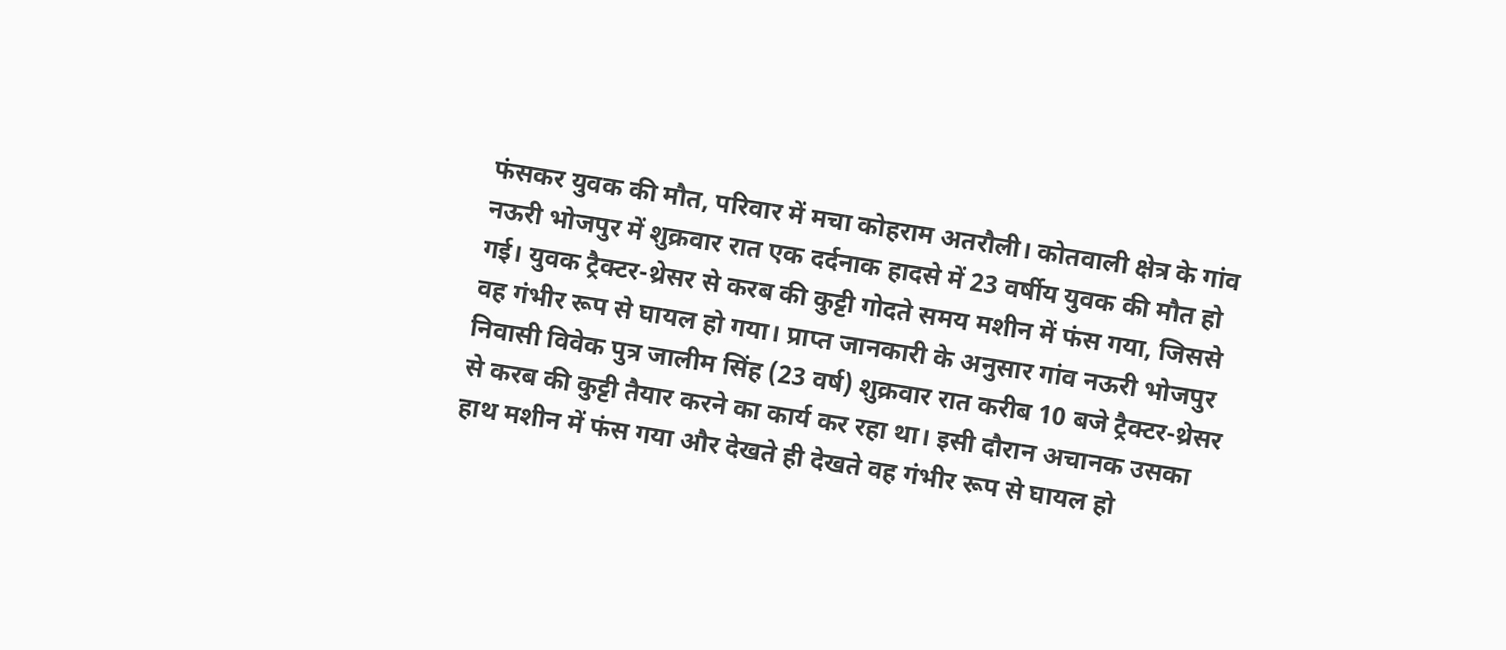फंसकर युवक की मौत, परिवार में मचा कोहराम अतरौली। कोतवाली क्षेत्र के गांव नऊरी भोजपुर में शुक्रवार रात एक दर्दनाक हादसे में 23 वर्षीय युवक की मौत हो गई। युवक ट्रैक्टर-थ्रेसर से करब की कुट्टी गोदते समय मशीन में फंस गया, जिससे वह गंभीर रूप से घायल हो गया। प्राप्त जानकारी के अनुसार गांव नऊरी भोजपुर निवासी विवेक पुत्र जालीम सिंह (23 वर्ष) शुक्रवार रात करीब 10 बजे ट्रैक्टर-थ्रेसर से करब की कुट्टी तैयार करने का कार्य कर रहा था। इसी दौरान अचानक उसका हाथ मशीन में फंस गया और देखते ही देखते वह गंभीर रूप से घायल हो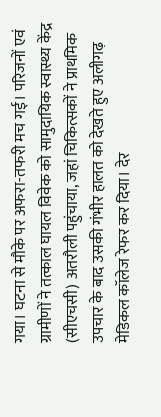गया। घटना से मौके पर अफरा-तफरी मच गई। परिजनों एवं ग्रामीणों ने तत्काल घायल विवेक को सामुदायिक स्वास्थ्य केंद्र (सीएचसी) अतरौली पहुंचाया, जहां चिकित्सकों ने प्राथमिक उपचार के बाद उसकी गंभीर हालत को देखते हुए अलीगढ़ मेडिकल कॉलेज रेफर कर दिया। देर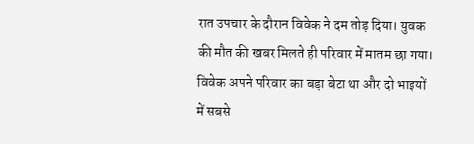रात उपचार के दौरान विवेक ने दम तोड़ दिया। युवक की मौत की खबर मिलते ही परिवार में मातम छा गया। विवेक अपने परिवार का बड़ा बेटा था और दो भाइयों में सबसे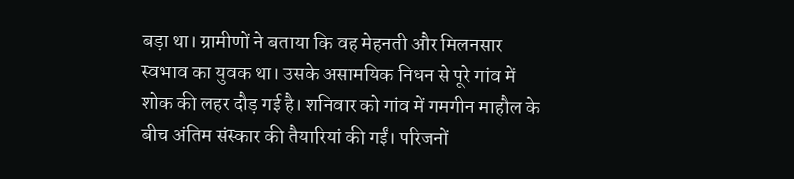बड़ा था। ग्रामीणों ने बताया कि वह मेहनती और मिलनसार स्वभाव का युवक था। उसके असामयिक निधन से पूरे गांव में शोक की लहर दौड़ गई है। शनिवार को गांव में गमगीन माहौल के बीच अंतिम संस्कार की तैयारियां की गईं। परिजनों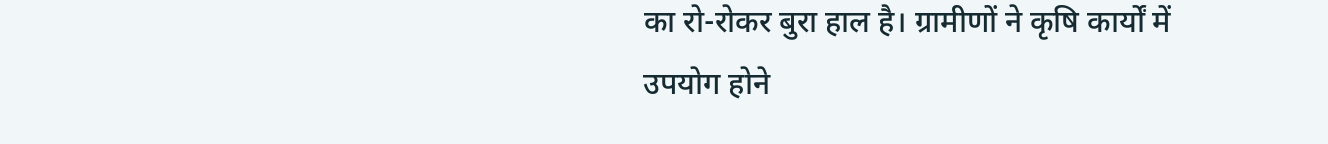का रो-रोकर बुरा हाल है। ग्रामीणों ने कृषि कार्यों में उपयोग होने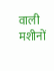वाली मशीनों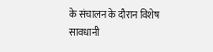के संचालन के दौरान विशेष सावधानी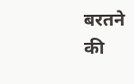बरतने की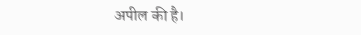अपील की है।